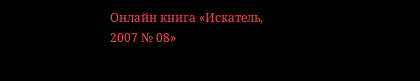Онлайн книга «Искатель, 2007 № 08»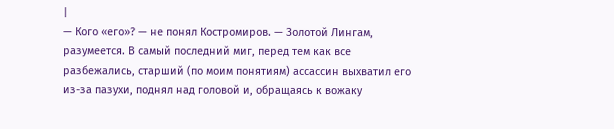|
— Кого «его»? — не понял Костромиров. — Золотой Лингам, разумеется. В самый последний миг, перед тем как все разбежались, старший (по моим понятиям) ассассин выхватил его из-за пазухи, поднял над головой и, обращаясь к вожаку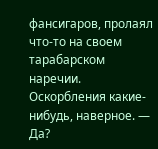фансигаров, пролаял что-то на своем тарабарском наречии. Оскорбления какие-нибудь, наверное. — Да?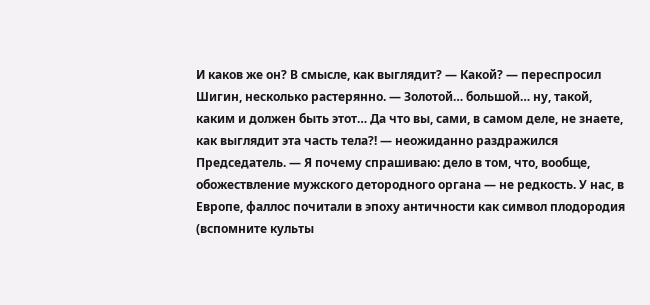И каков же он? В смысле, как выглядит? — Какой? — переспросил Шигин, несколько растерянно. — Золотой… большой… ну, такой, каким и должен быть этот… Да что вы, сами, в самом деле, не знаете, как выглядит эта часть тела?! — неожиданно раздражился Председатель. — Я почему спрашиваю: дело в том, что, вообще, обожествление мужского детородного органа — не редкость. У нас, в Европе, фаллос почитали в эпоху античности как символ плодородия (вспомните культы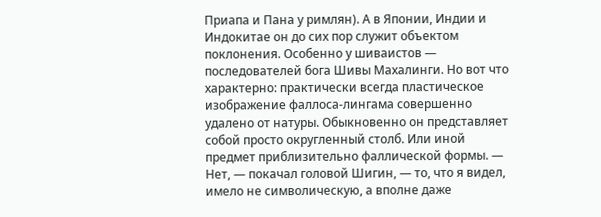Приапа и Пана у римлян). А в Японии, Индии и Индокитае он до сих пор служит объектом поклонения. Особенно у шиваистов — последователей бога Шивы Махалинги. Но вот что характерно: практически всегда пластическое изображение фаллоса-лингама совершенно удалено от натуры. Обыкновенно он представляет собой просто округленный столб. Или иной предмет приблизительно фаллической формы. — Нет, — покачал головой Шигин, — то, что я видел, имело не символическую, а вполне даже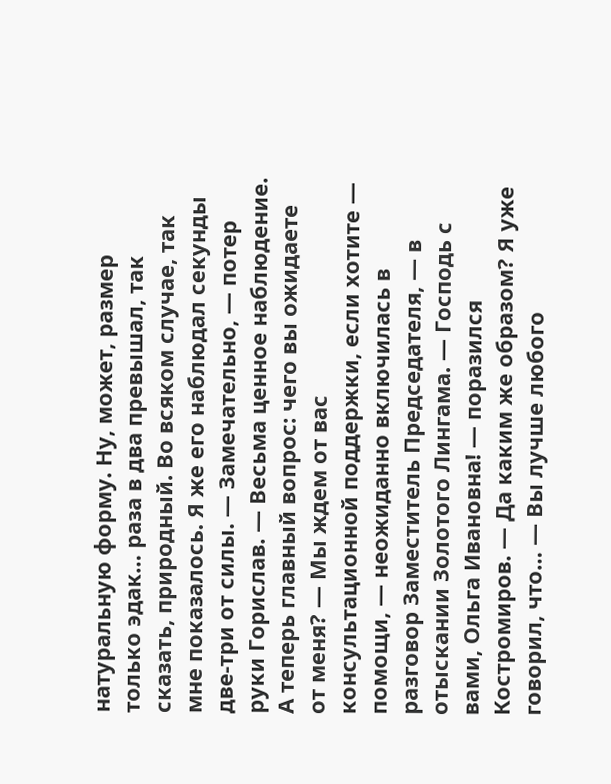натуральную форму. Ну, может, размер только эдак… раза в два превышал, так сказать, природный. Во всяком случае, так мне показалось. Я же его наблюдал секунды две-три от силы. — Замечательно, — потер руки Горислав. — Весьма ценное наблюдение. А теперь главный вопрос: чего вы ожидаете от меня? — Мы ждем от вас консультационной поддержки, если хотите — помощи, — неожиданно включилась в разговор Заместитель Председателя, — в отыскании Золотого Лингама. — Господь с вами, Ольга Ивановна! — поразился Костромиров. — Да каким же образом? Я уже говорил, что… — Вы лучше любого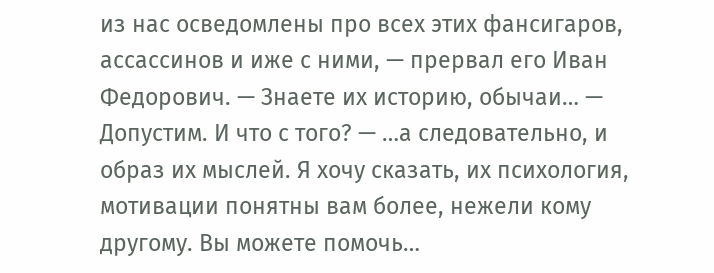из нас осведомлены про всех этих фансигаров, ассассинов и иже с ними, — прервал его Иван Федорович. — Знаете их историю, обычаи… — Допустим. И что с того? — …а следовательно, и образ их мыслей. Я хочу сказать, их психология, мотивации понятны вам более, нежели кому другому. Вы можете помочь…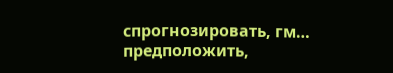спрогнозировать, гм… предположить,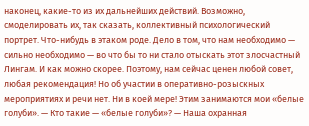наконец, какие-то из их дальнейших действий. Возможно, смоделировать их, так сказать, коллективный психологический портрет. Что-нибудь в этаком роде. Дело в том, что нам необходимо — сильно необходимо — во что бы то ни стало отыскать этот злосчастный Лингам. И как можно скорее. Поэтому, нам сейчас ценен любой совет, любая рекомендация! Но об участии в оперативно-розыскных мероприятиях и речи нет. Ни в коей мере! Этим занимаются мои «белые голуби». — Кто такие — «белые голуби»? — Наша охранная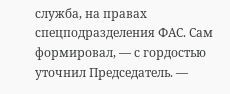служба, на правах спецподразделения ФАС. Сам формировал, — с гордостью уточнил Председатель. —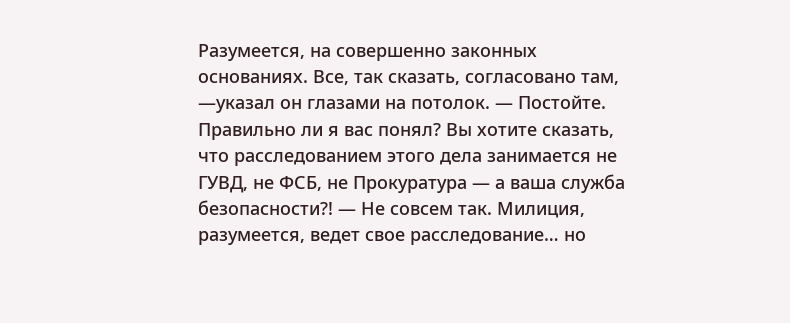Разумеется, на совершенно законных основаниях. Все, так сказать, согласовано там, —указал он глазами на потолок. — Постойте. Правильно ли я вас понял? Вы хотите сказать, что расследованием этого дела занимается не ГУВД, не ФСБ, не Прокуратура — а ваша служба безопасности?! — Не совсем так. Милиция, разумеется, ведет свое расследование… но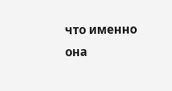что именно она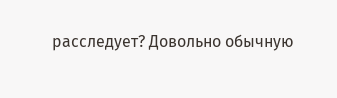расследует? Довольно обычную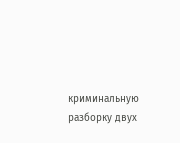криминальную разборку двух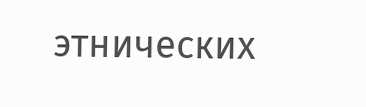этнических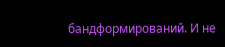бандформирований. И не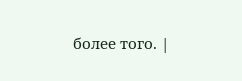более того. |